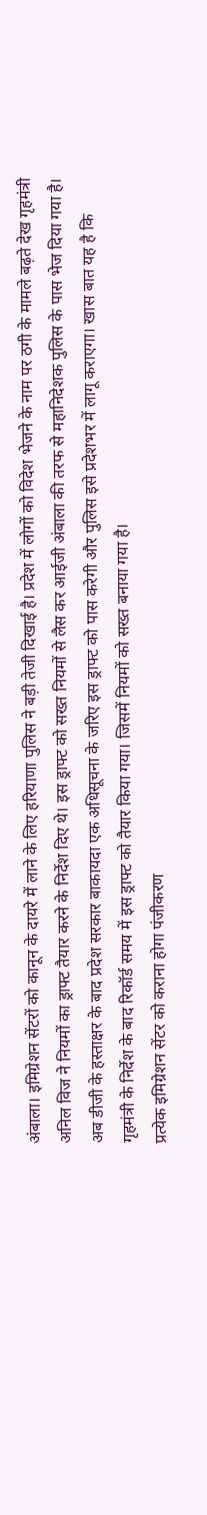अंबाला। इमिग्रेशन सेंटरों को कानून के दायरे में लाने के लिए हरियाणा पुलिस ने बड़ी तेजी दिखाई है। प्रदेश में लोगों को विदेश भेजने के नाम पर ठगी के मामले बढ़ते देख गृहमंत्री अनिल विज ने नियमों का ड्राफ्ट तैयार करने के निर्देश दिए थे। इस ड्राफ्ट को सख्त नियमों से लैस कर आईजी अंबाला की तरफ से महानिदेशक पुलिस के पास भेज दिया गया है।
अब डीजी के हस्ताक्षर के बाद प्रदेश सरकार बाकायदा एक अधिसूचना के जरिए इस ड्राफ्ट को पास करेगी और पुलिस इसे प्रदेशभर में लागू कराएगा। खास बात यह है कि गृहमंत्री के निर्देश के बाद रिकॉर्ड समय में इस ड्राफ्ट को तैयार किया गया। जिसमें नियमों को सख्त बनाया गया है।
प्रत्येक इमिग्रेशन सेंटर को कराना होगा पंजीकरण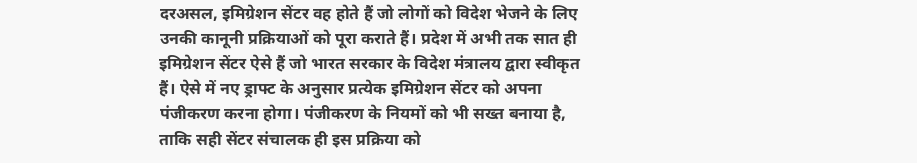दरअसल, इमिग्रेशन सेंटर वह होते हैं जो लोगों को विदेश भेजने के लिए उनकी कानूनी प्रक्रियाओं को पूरा कराते हैं। प्रदेश में अभी तक सात ही इमिग्रेशन सेंटर ऐसे हैं जो भारत सरकार के विदेश मंत्रालय द्वारा स्वीकृत हैं। ऐसे में नए ड्राफ्ट के अनुसार प्रत्येक इमिग्रेशन सेंटर को अपना पंजीकरण करना होगा। पंजीकरण के नियमों को भी सख्त बनाया है, ताकि सही सेंटर संचालक ही इस प्रक्रिया को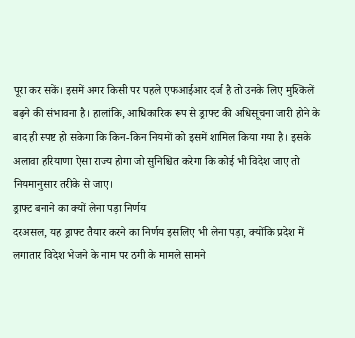पूरा कर सकें। इसमें अगर किसी पर पहले एफआईआर दर्ज है तो उनके लिए मुश्किलें बढ़ने की संभावना है। हालांकि, आधिकारिक रूप से ड्राफ्ट की अधिसूचना जारी होने के बाद ही स्पष्ट हो सकेगा कि किन-किन नियमों को इसमें शामिल किया गया है। इसके अलावा हरियाणा ऐसा राज्य होगा जो सुनिश्चित करेगा कि कोई भी विदेश जाए तो नियमानुसार तरीके से जाए।
ड्राफ्ट बनाने का क्यों लेना पड़ा निर्णय
दरअसल, यह ड्राफ्ट तैयार करने का निर्णय इसलिए भी लेना पड़ा, क्योंकि प्रदेश में लगातार विदेश भेजने के नाम पर ठगी के मामले सामने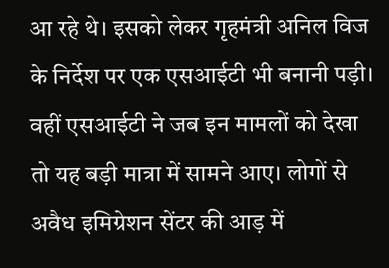आ रहे थे। इसको लेकर गृहमंत्री अनिल विज के निर्देश पर एक एसआईटी भी बनानी पड़ी। वहीं एसआईटी ने जब इन मामलों को देखा तो यह बड़ी मात्रा में सामने आए। लोगों से अवैध इमिग्रेशन सेंटर की आड़ में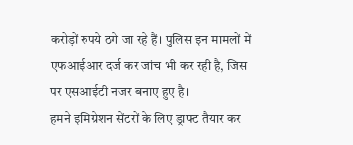करोड़ों रुपये ठगे जा रहे हैं। पुलिस इन मामलों में एफआईआर दर्ज कर जांच भी कर रही है, जिस पर एसआईटी नजर बनाए हुए है।
हमने इमिग्रेशन सेंटरों के लिए ड्राफ्ट तैयार कर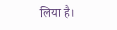लिया है।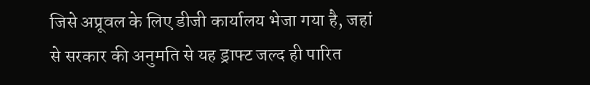जिसे अप्रूवल के लिए डीजी कार्यालय भेजा गया है, जहां से सरकार की अनुमति से यह ड्राफ्ट जल्द ही पारित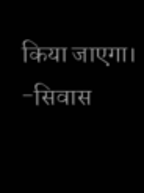किया जाएगा। -सिवास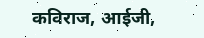कविराज, आईजी,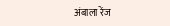अंबाला रेंज